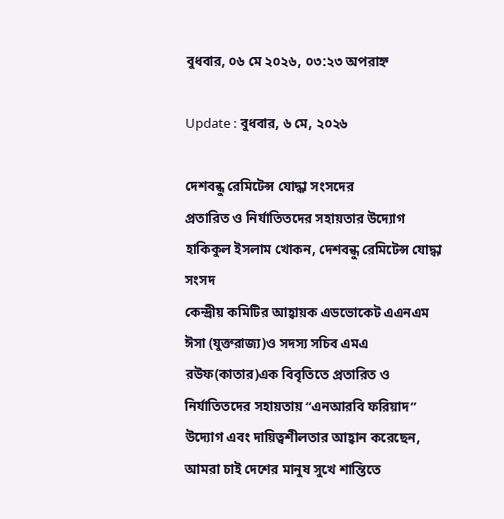বুধবার, ০৬ মে ২০২৬, ০৩:২৩ অপরাহ্ন

Update : বুধবার, ৬ মে, ২০২৬

দেশবন্ধু রেমিটেন্স যোদ্ধা সংসদের
প্রতারিত ও নির্যাতিতদের সহায়তার উদ্যোগ হাকিকুল ইসলাম খোকন, দেশবন্ধু রেমিটেন্স যোদ্ধা সংসদ
কেন্দ্রীয় কমিটির আহ্বায়ক এডভোকেট এএনএম ঈসা (যুক্তরাজ্য)ও সদস্য সচিব এমএ রউফ(কাতার)এক বিবৃতিতে প্রতারিত ও নির্যাতিতদের সহায়তায় “এনআরবি ফরিয়াদ” উদ্যোগ এবং দায়িত্বশীলতার আহ্বান করেছেন, আমরা চাই দেশের মানুষ সুখে শান্তিতে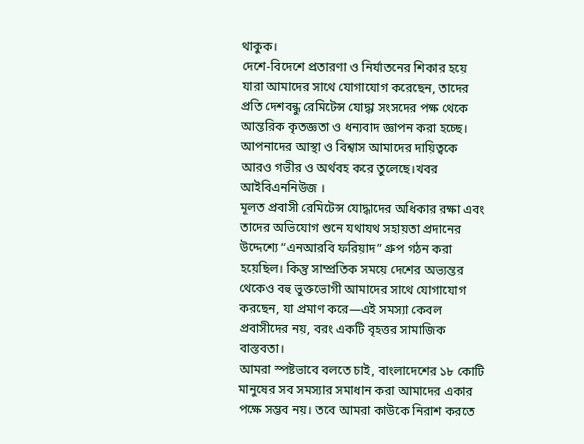থাকুক।
দেশে-বিদেশে প্রতারণা ও নির্যাতনের শিকার হয়ে যারা আমাদের সাথে যোগাযোগ করেছেন, তাদের প্রতি দেশবন্ধু রেমিটেন্স যোদ্ধা সংসদের পক্ষ থেকে আন্তরিক কৃতজ্ঞতা ও ধন্যবাদ জ্ঞাপন করা হচ্ছে। আপনাদের আস্থা ও বিশ্বাস আমাদের দায়িত্বকে আরও গভীর ও অর্থবহ করে তুলেছে।খবর আইবিএননিউজ ।
মূলত প্রবাসী রেমিটেন্স যোদ্ধাদের অধিকার রক্ষা এবং তাদের অভিযোগ শুনে যথাযথ সহায়তা প্রদানের উদ্দেশ্যে “এনআরবি ফরিয়াদ” গ্রুপ গঠন করা হয়েছিল। কিন্তু সাম্প্রতিক সময়ে দেশের অভ্যন্তর থেকেও বহু ভুক্তভোগী আমাদের সাথে যোগাযোগ করছেন, যা প্রমাণ করে—এই সমস্যা কেবল প্রবাসীদের নয়, বরং একটি বৃহত্তর সামাজিক বাস্তবতা।
আমরা স্পষ্টভাবে বলতে চাই, বাংলাদেশের ১৮ কোটি মানুষের সব সমস্যার সমাধান করা আমাদের একার পক্ষে সম্ভব নয়। তবে আমরা কাউকে নিরাশ করতে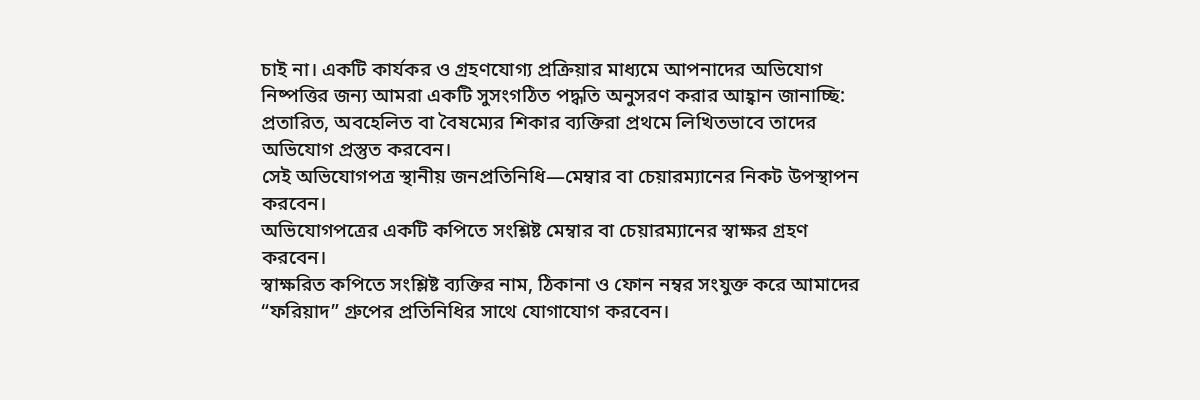চাই না। একটি কার্যকর ও গ্রহণযোগ্য প্রক্রিয়ার মাধ্যমে আপনাদের অভিযোগ নিষ্পত্তির জন্য আমরা একটি সুসংগঠিত পদ্ধতি অনুসরণ করার আহ্বান জানাচ্ছি:
প্রতারিত, অবহেলিত বা বৈষম্যের শিকার ব্যক্তিরা প্রথমে লিখিতভাবে তাদের অভিযোগ প্রস্তুত করবেন।
সেই অভিযোগপত্র স্থানীয় জনপ্রতিনিধি—মেম্বার বা চেয়ারম্যানের নিকট উপস্থাপন করবেন।
অভিযোগপত্রের একটি কপিতে সংশ্লিষ্ট মেম্বার বা চেয়ারম্যানের স্বাক্ষর গ্রহণ করবেন।
স্বাক্ষরিত কপিতে সংশ্লিষ্ট ব্যক্তির নাম, ঠিকানা ও ফোন নম্বর সংযুক্ত করে আমাদের “ফরিয়াদ” গ্রুপের প্রতিনিধির সাথে যোগাযোগ করবেন।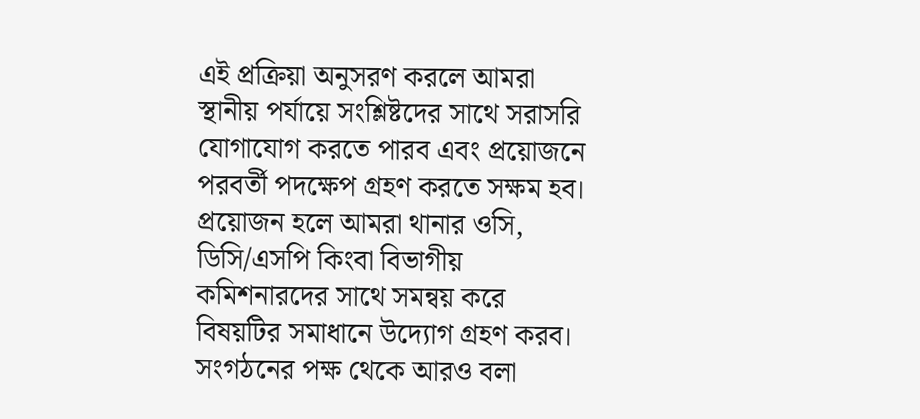এই প্রক্রিয়া অনুসরণ করলে আমরা স্থানীয় পর্যায়ে সংশ্লিষ্টদের সাথে সরাসরি যোগাযোগ করতে পারব এবং প্রয়োজনে পরবর্তী পদক্ষেপ গ্রহণ করতে সক্ষম হব। প্রয়োজন হলে আমরা থানার ওসি, ডিসি/এসপি কিংবা বিভাগীয় কমিশনারদের সাথে সমন্বয় করে বিষয়টির সমাধানে উদ্যোগ গ্রহণ করব।
সংগঠনের পক্ষ থেকে আরও বলা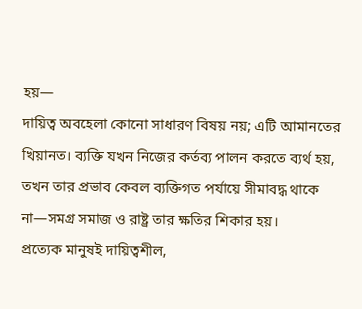হয়—
দায়িত্ব অবহেলা কোনো সাধারণ বিষয় নয়; এটি আমানতের খিয়ানত। ব্যক্তি যখন নিজের কর্তব্য পালন করতে ব্যর্থ হয়, তখন তার প্রভাব কেবল ব্যক্তিগত পর্যায়ে সীমাবদ্ধ থাকে না—সমগ্র সমাজ ও রাষ্ট্র তার ক্ষতির শিকার হয়।
প্রত্যেক মানুষই দায়িত্বশীল,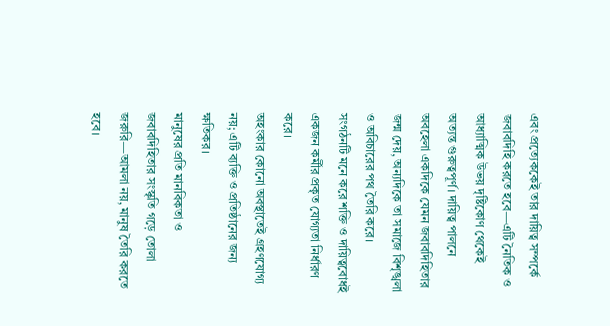এবং প্রত্যেককেই তার দায়িত্ব সম্পর্কে জবাবদিহি করতে হবে—এটি নৈতিক ও আধ্যাত্মিক উভয় দৃষ্টিকোণ থেকেই অত্যন্ত গুরুত্বপূর্ণ। দায়িত্ব পালনে অবহেলা একদিকে যেমন জবাবদিহিতার জন্ম দেয়, অন্যদিকে তা সমাজে বিশৃঙ্খলা ও অবিচারের পথ তৈরি করে।
সংগঠনটি মনে করে শক্তি ও দায়িত্ববোধই একজন কর্মীর প্রকৃত যোগ্যতা নির্ধারণ করে।
অহংকার কোনো অবস্থাতেই গ্রহণযোগ্য নয়; এটি ব্যক্তি ও প্রতিষ্ঠানের জন্য ক্ষতিকর।
মানুষের প্রতি মানবিকতা ও জবাবদিহিতার সংস্কৃতি গড়ে তোলা জরুরি—আমলা নয়, মানুষ তৈরি করতে হবে।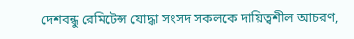দেশবন্ধু রেমিটেন্স যোদ্ধা সংসদ সকলকে দায়িত্বশীল আচরণ,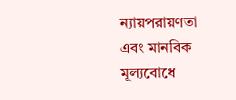ন্যায়পরায়ণতা এবং মানবিক মূল্যবোধে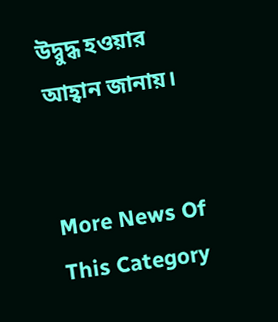উদ্বুদ্ধ হওয়ার আহ্বান জানায়।


More News Of This Category